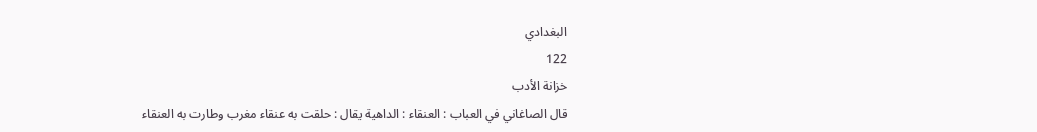البغدادي
122
خزانة الأدب
قال الصاغاني في العباب : العنقاء : الداهية يقال : حلقت به عنقاء مغرب وطارت به العنقاء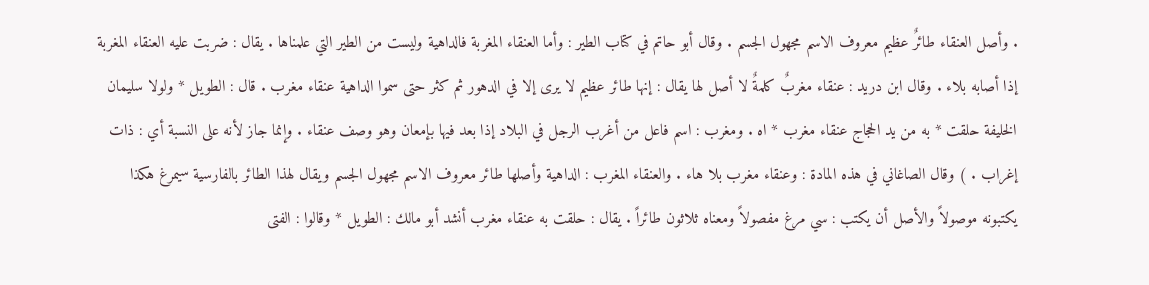. وأصل العنقاء طائرٌ عظيم معروف الاسم مجهول الجسم . وقال أبو حاتم في كتاب الطير : وأما العنقاء المغربة فالداهية وليست من الطير التي علمناها . يقال : ضربت عليه العنقاء المغربة إذا أصابه بلاء . وقال ابن دريد : عنقاء مغربٌ كلمةٌ لا أصل لها يقال : إنها طائر عظيم لا يرى إلا في الدهور ثم كثر حتى سموا الداهية عنقاء مغرب . قال : الطويل * ولولا سليمان الخليفة حلقت * به من يد الحجاج عنقاء مغرب * اه . ومغرب : اسم فاعل من أغرب الرجل في البلاد إذا بعد فيها بإمعان وهو وصف عنقاء . وإنما جاز لأنه على النسبة أي : ذات إغراب . ) وقال الصاغاني في هذه المادة : وعنقاء مغرب بلا هاء . والعنقاء المغرب : الداهية وأصلها طائر معروف الاسم مجهول الجسم ويقال لهذا الطائر بالفارسية سيمرغ هكذا يكتبونه موصولاً والأصل أن يكتب : سي مرغ مفصولاً ومعناه ثلاثون طائراً . يقال : حلقت به عنقاء مغرب أنشد أبو مالك : الطويل * وقالوا : الفتى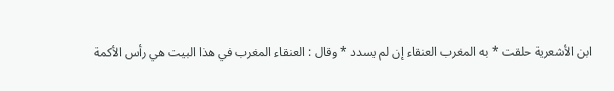ابن الأشعرية حلقت * به المغرب العنقاء إن لم يسدد * وقال : العنقاء المغرب في هذا البيت هي رأس الأكمة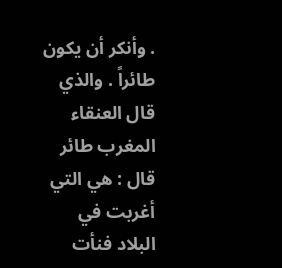. وأنكر أن يكون طائراً . والذي قال العنقاء المغرب طائر قال : هي التي أغربت في البلاد فنأت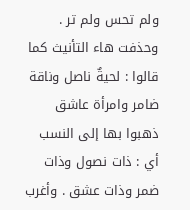ولم تحس ولم تر . وحذفت هاء التأنيث كما قالوا : لحيةٌ ناصل وناقة ضامر وامرأة عاشق ذهبوا بها إلى النسب أي : ذات نصول وذات ضمر وذات عشق . وأغرب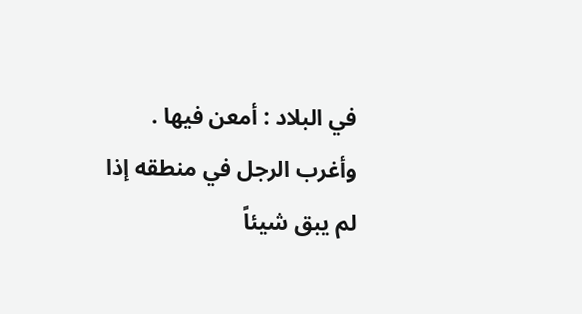في البلاد : أمعن فيها . وأغرب الرجل في منطقه إذا لم يبق شيئاً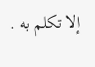إلا تكلم به .